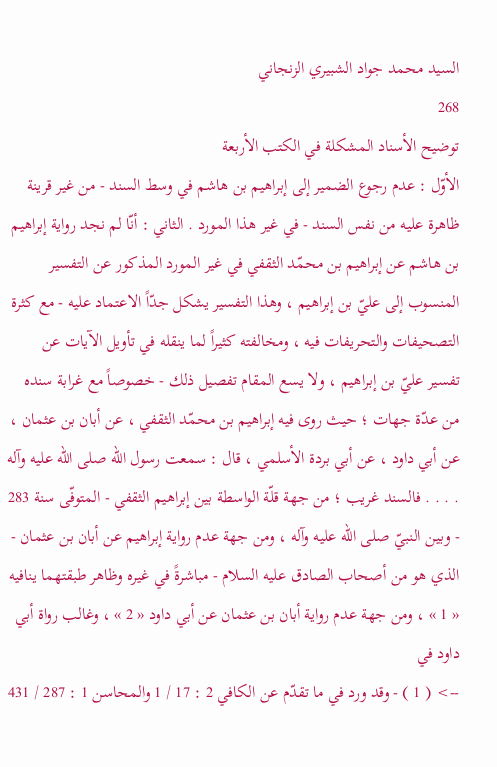السيد محمد جواد الشبيري الزنجاني
268
توضيح الأسناد المشكلة في الكتب الأربعة
الأوّل : عدم رجوع الضمير إلى إبراهيم بن هاشم في وسط السند - من غير قرينة ظاهرة عليه من نفس السند - في غير هذا المورد . الثاني : أنّا لم نجد رواية إبراهيم بن هاشم عن إبراهيم بن محمّد الثقفي في غير المورد المذكور عن التفسير المنسوب إلى عليّ بن إبراهيم ، وهذا التفسير يشكل جدّاً الاعتماد عليه - مع كثرة التصحيفات والتحريفات فيه ، ومخالفته كثيراً لما ينقله في تأويل الآيات عن تفسير عليّ بن إبراهيم ، ولا يسع المقام تفصيل ذلك - خصوصاً مع غرابة سنده من عدّة جهات ؛ حيث روى فيه إبراهيم بن محمّد الثقفي ، عن أبان بن عثمان ، عن أبي داود ، عن أبي بردة الأسلمي ، قال : سمعت رسول اللّه صلى الله عليه وآله . . . . فالسند غريب ؛ من جهة قلّة الواسطة بين إبراهيم الثقفي - المتوفّى سنة 283 - وبين النبيّ صلى الله عليه وآله ، ومن جهة عدم رواية إبراهيم عن أبان بن عثمان - الذي هو من أصحاب الصادق عليه السلام - مباشرةً في غيره وظاهر طبقتهما ينافيه « 1 » ، ومن جهة عدم رواية أبان بن عثمان عن أبي داود « 2 » ، وغالب رواة أبي داود في
--> ( 1 ) - وقد ورد في ما تقدّم عن الكافي 2 : 17 / 1 والمحاسن 1 : 287 / 431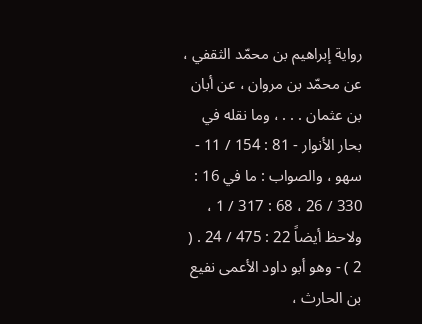رواية إبراهيم بن محمّد الثقفي ، عن محمّد بن مروان ، عن أبان بن عثمان . . . ، وما نقله في بحار الأنوار - 81 : 154 / 11 - سهو ، والصواب : ما في 16 : 330 / 26 ، 68 : 317 / 1 ، ولاحظ أيضاً 22 : 475 / 24 . ( 2 ) - وهو أبو داود الأعمى نفيع بن الحارث ،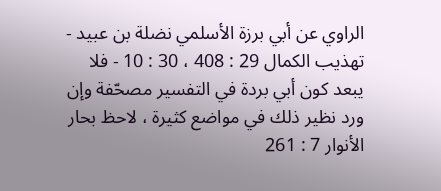الراوي عن أبي برزة الأسلمي نضلة بن عبيد - تهذيب الكمال 29 : 408 ، 30 : 10 - فلا يبعد كون أبي بردة في التفسير مصحّفة وإن ورد نظير ذلك في مواضع كثيرة ، لاحظ بحار الأنوار 7 : 261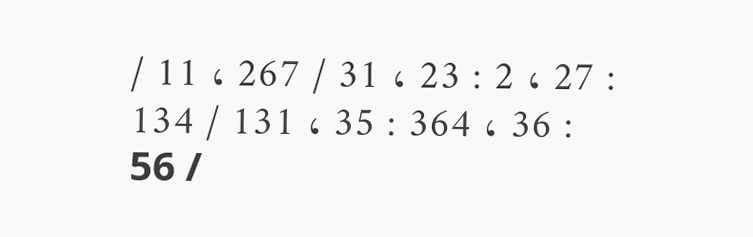/ 11 ، 267 / 31 ، 23 : 2 ، 27 : 134 / 131 ، 35 : 364 ، 36 : 56 /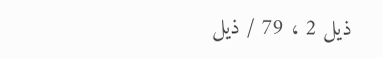ذيل 2 ، 79 / ذيل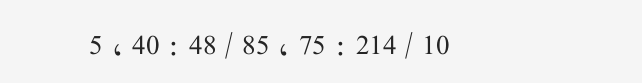5 ، 40 : 48 / 85 ، 75 : 214 / 10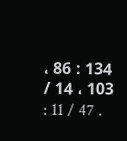، 86 : 134 / 14 ، 103 : 11 / 47 .